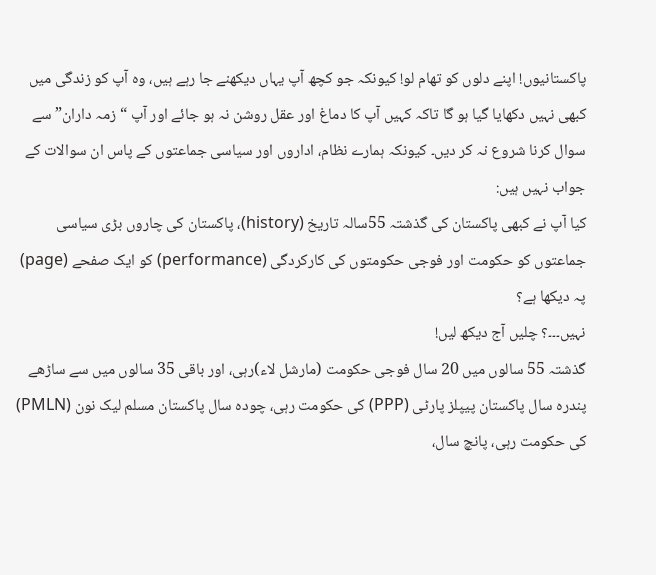پاکستانیوں! اپنے دلوں کو تھام لو! کیونکہ جو کچھ آپ یہاں دیکھنے جا رہے ہیں، وہ آپ کو زندگی میں کبھی نہیں دکھایا گیا ہو گا تاکہ کہیں آپ کا دماغ اور عقل روشن نہ ہو جائے اور آپ “زمہ داران” سے سوال کرنا شروع نہ کر دیں۔ کیونکہ ہمارے نظام، اداروں اور سیاسی جماعتوں کے پاس ان سوالات کے جواب نہیں ہیں:
کیا آپ نے کبھی پاکستان کی گذشتہ 55سالہ تاریخ (history)، پاکستان کی چاروں بڑی سیاسی جماعتوں کو حکومت اور فوجی حکومتوں کی کارکردگی (performance) کو ایک صفحے (page) پہ دیکھا ہے؟
نہیں۔۔۔؟ چلیں آج دیکھ لیں!
گذشتہ 55 سالوں میں 20 سال فوجی حکومت (مارشل لاء)رہی، اور باقی 35 سالوں میں سے ساڑھے پندرہ سال پاکستان پیپلز پارٹی (PPP) کی حکومت رہی، چودہ سال پاکستان مسلم لیک نون (PMLN) کی حکومت رہی، پانچ سال،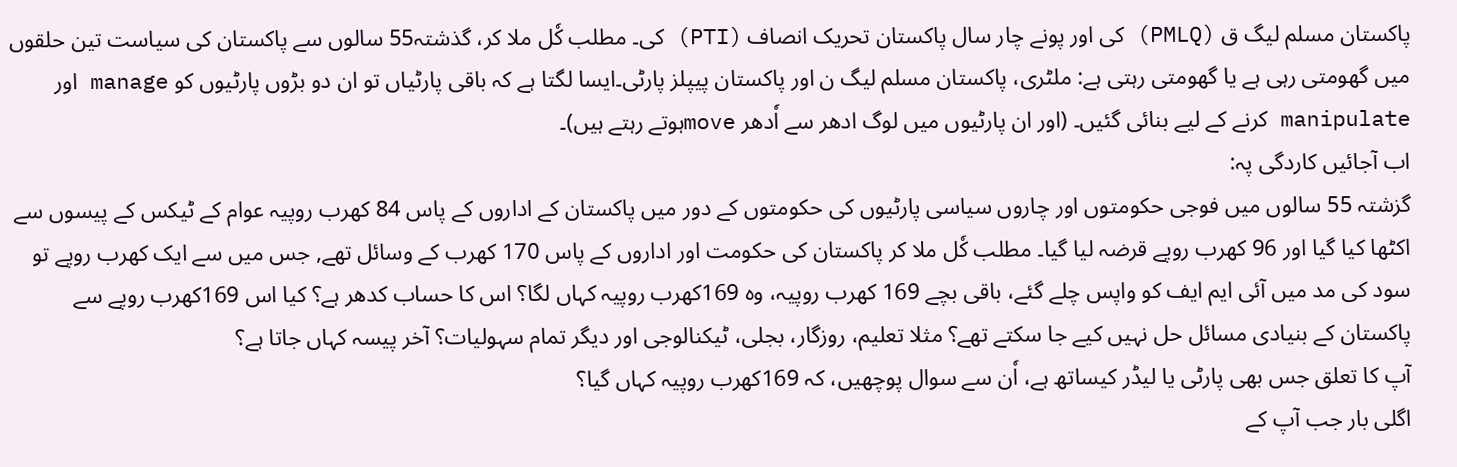پاکستان مسلم لیگ ق (PMLQ) کی اور پونے چار سال پاکستان تحریک انصاف (PTI) کی۔ مطلب کٗل ملا کر، گذشتہ55 سالوں سے پاکستان کی سیاست تین حلقوں میں گھومتی رہی ہے یا گھومتی رہتی ہے: ملٹری، پاکستان مسلم لیگ ن اور پاکستان پیپلز پارٹی۔ایسا لگتا ہے کہ باقی پارٹیاں تو ان دو بڑوں پارٹیوں کو manage اور manipulate کرنے کے لیے بنائی گئیں۔ (اور ان پارٹیوں میں لوگ ادھر سے اٗدھر moveہوتے رہتے ہیں)۔
اب آجائیں کاردگی پہ:
گزشتہ 55 سالوں میں فوجی حکومتوں اور چاروں سیاسی پارٹیوں کی حکومتوں کے دور میں پاکستان کے اداروں کے پاس 84 کھرب روپیہ عوام کے ٹیکس کے پیسوں سے اکٹھا کیا گیا اور 96 کھرب روپے قرضہ لیا گیا۔ مطلب کٗل ملا کر پاکستان کی حکومت اور اداروں کے پاس 170 کھرب کے وسائل تھے, جس میں سے ایک کھرب روپے تو سود کی مد میں آئی ایم ایف کو واپس چلے گئے، باقی بچے 169 کھرب روپیہ، وہ 169کھرب روپیہ کہاں لگا؟ اس کا حساب کدھر ہے؟ کیا اس 169کھرب روپے سے پاکستان کے بنیادی مسائل حل نہیں کیے جا سکتے تھے؟ مثلا تعلیم، روزگار، بجلی، ٹیکنالوجی اور دیگر تمام سہولیات؟ آخر پیسہ کہاں جاتا ہے؟
آپ کا تعلق جس بھی پارٹی یا لیڈر کیساتھ ہے، اٗن سے سوال پوچھیں، کہ 169کھرب روپیہ کہاں گیا؟
اگلی بار جب آپ کے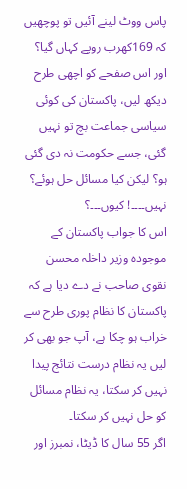پاس ووٹ لینے آئیں تو پوچھیں کہ 169کھرب روپے کہاں گیا؟
اور اس صفحے کو اچھی طرح دیکھ لیں، پاکستان کی کوئی سیاسی جماعت بچ تو نہیں گئی، جسے حکومت نہ دی گئی ہو؟ لیکن کیا مسائل حل ہوئے؟ نہیں۔۔۔۔! کیوں۔۔۔؟
اس کا جواب پاکستان کے موجودہ وزیر داخلہ محسن نقوی صاحب نے دے دیا ہے کہ پاکستان کا نظام پوری طرح سے خراب ہو چکا ہے، آپ جو بھی کر لیں یہ نظام درست نتائج پیدا نہیں کر سکتا، یہ نظام مسائل کو حل نہیں کر سکتا۔
اگر 55 سال کا ڈیٹا، نمبرز اور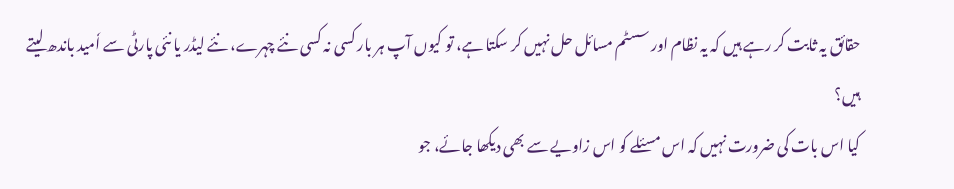حقائق یہ ثابت کر رہے ہیں کہ یہ نظام اور سسٹم مسائل حل نہیں کر سکتا ہے، تو کیوں آپ ہر بار کسی نہ کسی نئے چہرے، نئے لیڈر یا نئی پارٹی سے اٗمید باندھ لیتے ہیں؟
کیا اس بات کی ضرورت نہیں کہ اس مسئلے کو اس زاویے سے بھی دیکھا جائے، جو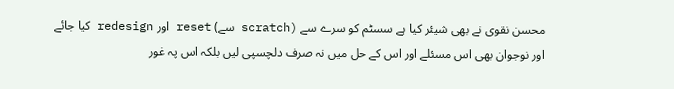محسن نقوی نے بھی شیئر کیا ہے سسٹم کو سرے سے (scratch سے) reset اور redesign کیا جائے اور نوجوان بھی اس مسئلے اور اس کے حل میں نہ صرف دلچسپی لیں بلکہ اس پہ غور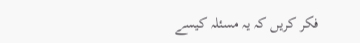فکر کریں کہ یہ مسئلہ کیسے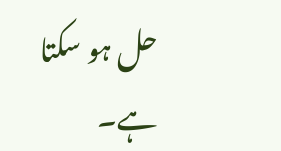حل ہو سکتا ہے۔